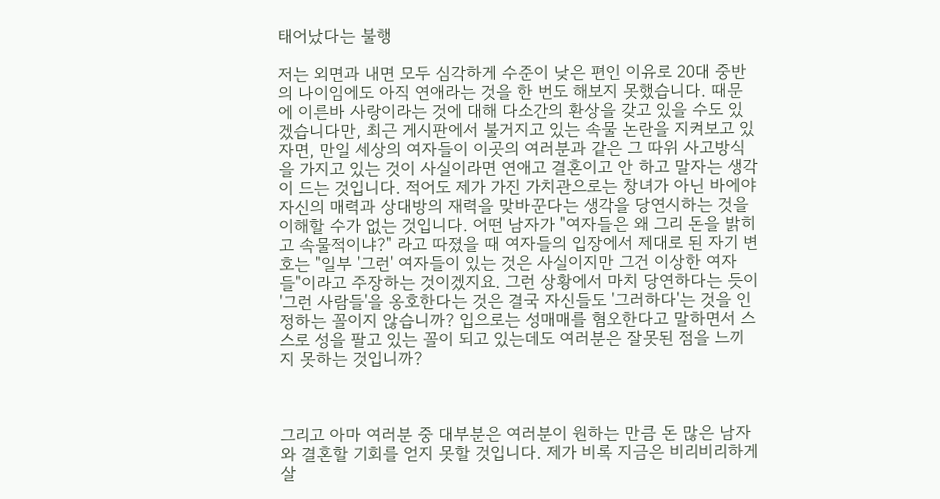태어났다는 불행

저는 외면과 내면 모두 심각하게 수준이 낮은 편인 이유로 20대 중반의 나이임에도 아직 연애라는 것을 한 번도 해보지 못했습니다. 때문에 이른바 사랑이라는 것에 대해 다소간의 환상을 갖고 있을 수도 있겠습니다만, 최근 게시판에서 불거지고 있는 속물 논란을 지켜보고 있자면, 만일 세상의 여자들이 이곳의 여러분과 같은 그 따위 사고방식을 가지고 있는 것이 사실이라면 연애고 결혼이고 안 하고 말자는 생각이 드는 것입니다. 적어도 제가 가진 가치관으로는 창녀가 아닌 바에야 자신의 매력과 상대방의 재력을 맞바꾼다는 생각을 당연시하는 것을 이해할 수가 없는 것입니다. 어떤 남자가 "여자들은 왜 그리 돈을 밝히고 속물적이냐?" 라고 따졌을 때 여자들의 입장에서 제대로 된 자기 변호는 "일부 '그런' 여자들이 있는 것은 사실이지만 그건 이상한 여자들"이라고 주장하는 것이겠지요. 그런 상황에서 마치 당연하다는 듯이 '그런 사람들'을 옹호한다는 것은 결국 자신들도 '그러하다'는 것을 인정하는 꼴이지 않습니까? 입으로는 성매매를 혐오한다고 말하면서 스스로 성을 팔고 있는 꼴이 되고 있는데도 여러분은 잘못된 점을 느끼지 못하는 것입니까?



그리고 아마 여러분 중 대부분은 여러분이 원하는 만큼 돈 많은 남자와 결혼할 기회를 얻지 못할 것입니다. 제가 비록 지금은 비리비리하게 살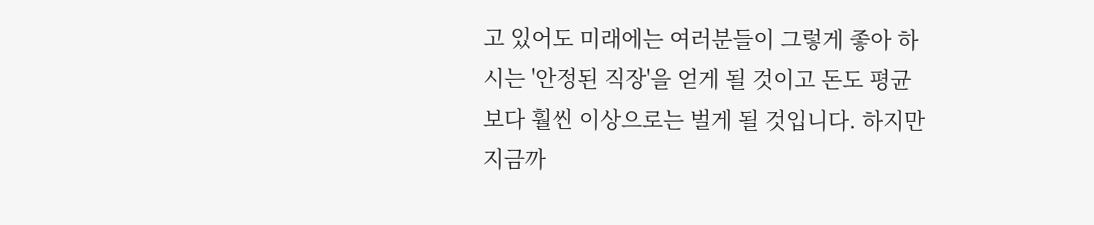고 있어도 미래에는 여러분들이 그렇게 좋아 하시는 '안정된 직장'을 얻게 될 것이고 돈도 평균보다 훨씬 이상으로는 벌게 될 것입니다. 하지만 지금까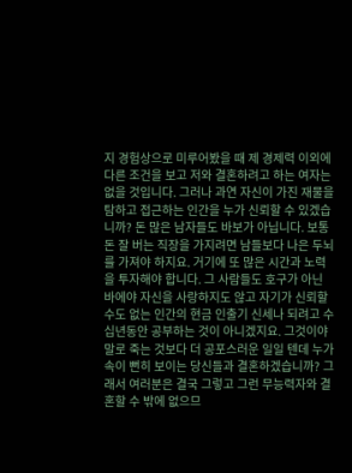지 경험상으로 미루어봤을 때 제 경제력 이외에 다른 조건을 보고 저와 결혼하려고 하는 여자는 없을 것입니다. 그러나 과연 자신이 가진 재물을 탐하고 접근하는 인간을 누가 신뢰할 수 있겠습니까? 돈 많은 남자들도 바보가 아닙니다. 보통 돈 잘 버는 직장을 가지려면 남들보다 나은 두뇌를 가져야 하지요. 거기에 또 많은 시간과 노력을 투자해야 합니다. 그 사람들도 호구가 아닌 바에야 자신을 사랑하지도 않고 자기가 신뢰할 수도 없는 인간의 현금 인출기 신세나 되려고 수십년동안 공부하는 것이 아니겠지요. 그것이야말로 죽는 것보다 더 공포스러운 일일 텐데 누가 속이 뻔히 보이는 당신들과 결혼하겠습니까? 그래서 여러분은 결국 그렇고 그런 무능력자와 결혼할 수 밖에 없으므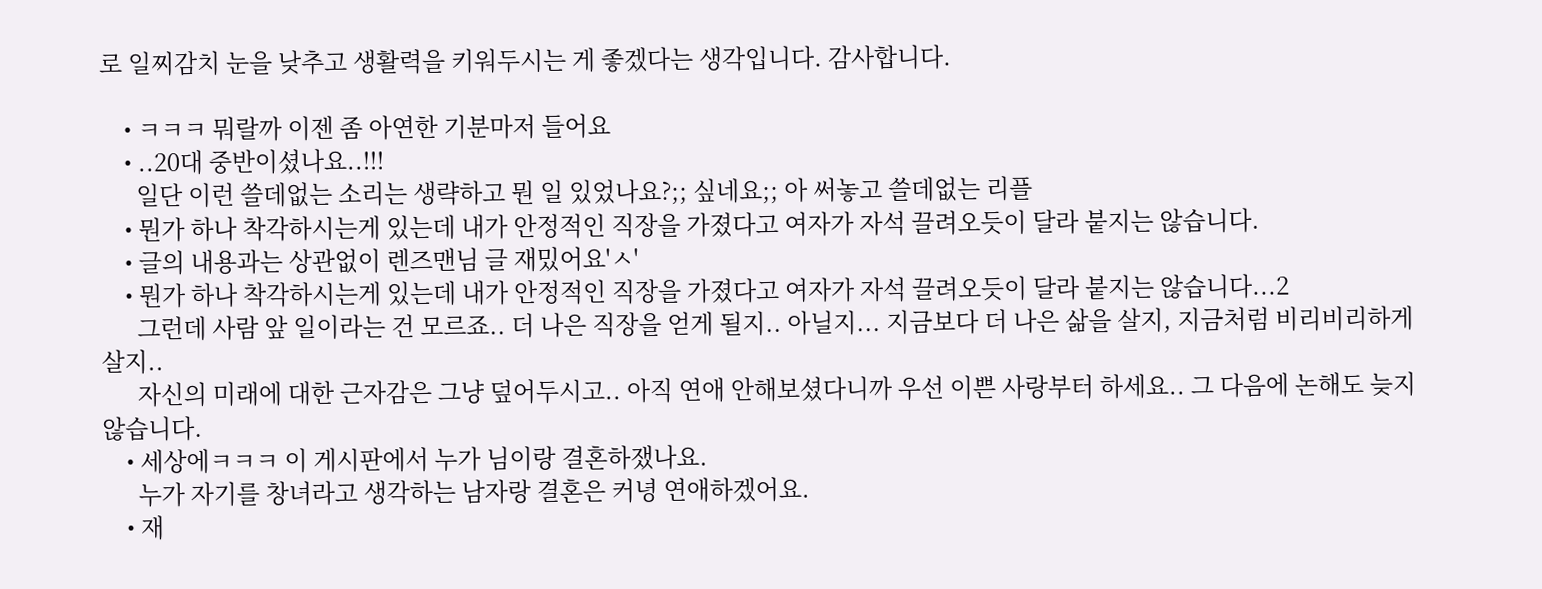로 일찌감치 눈을 낮추고 생활력을 키워두시는 게 좋겠다는 생각입니다. 감사합니다.

    • ㅋㅋㅋ 뭐랄까 이젠 좀 아연한 기분마저 들어요
    • ..20대 중반이셨나요..!!!
      일단 이런 쓸데없는 소리는 생략하고 뭔 일 있었나요?;; 싶네요;; 아 써놓고 쓸데없는 리플
    • 뭔가 하나 착각하시는게 있는데 내가 안정적인 직장을 가졌다고 여자가 자석 끌려오듯이 달라 붙지는 않습니다.
    • 글의 내용과는 상관없이 렌즈맨님 글 재밌어요'ㅅ'
    • 뭔가 하나 착각하시는게 있는데 내가 안정적인 직장을 가졌다고 여자가 자석 끌려오듯이 달라 붙지는 않습니다...2
      그런데 사람 앞 일이라는 건 모르죠.. 더 나은 직장을 얻게 될지.. 아닐지... 지금보다 더 나은 삶을 살지, 지금처럼 비리비리하게 살지..
      자신의 미래에 대한 근자감은 그냥 덮어두시고.. 아직 연애 안해보셨다니까 우선 이쁜 사랑부터 하세요.. 그 다음에 논해도 늦지 않습니다.
    • 세상에ㅋㅋㅋ 이 게시판에서 누가 님이랑 결혼하쟀나요.
      누가 자기를 창녀라고 생각하는 남자랑 결혼은 커녕 연애하겠어요.
    • 재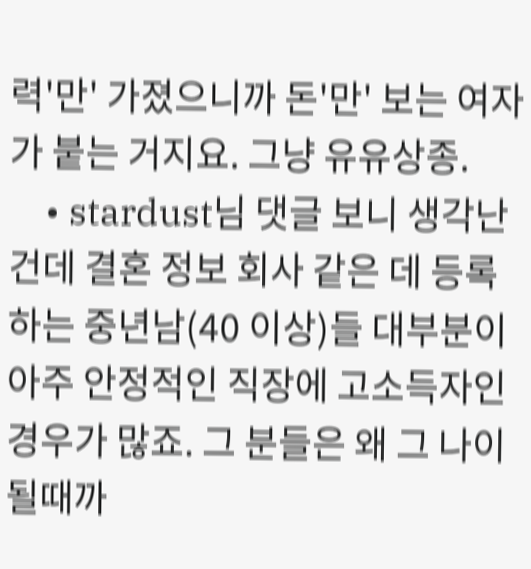력'만' 가졌으니까 돈'만' 보는 여자가 붙는 거지요. 그냥 유유상종.
    • stardust님 댓글 보니 생각난 건데 결혼 정보 회사 같은 데 등록하는 중년남(40 이상)들 대부분이 아주 안정적인 직장에 고소득자인 경우가 많죠. 그 분들은 왜 그 나이 될때까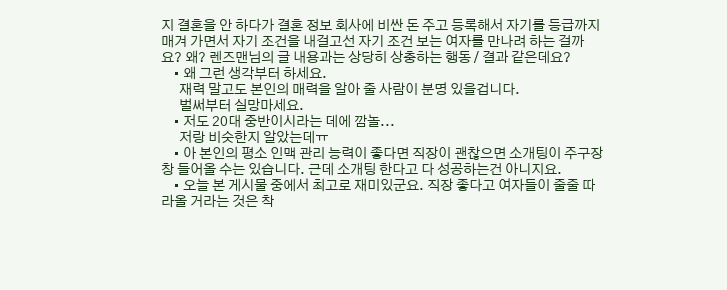지 결혼을 안 하다가 결혼 정보 회사에 비싼 돈 주고 등록해서 자기를 등급까지 매겨 가면서 자기 조건을 내걸고선 자기 조건 보는 여자를 만나려 하는 걸까요? 왜? 렌즈맨님의 글 내용과는 상당히 상충하는 행동 / 결과 같은데요?
    • 왜 그런 생각부터 하세요.
      재력 말고도 본인의 매력을 알아 줄 사람이 분명 있을겁니다.
      벌써부터 실망마세요.
    • 저도 20대 중반이시라는 데에 깜놀...
      저랑 비슷한지 알았는데ㅠ
    • 아 본인의 평소 인맥 관리 능력이 좋다면 직장이 괜찮으면 소개팅이 주구장창 들어올 수는 있습니다. 근데 소개팅 한다고 다 성공하는건 아니지요.
    • 오늘 본 게시물 중에서 최고로 재미있군요. 직장 좋다고 여자들이 줄줄 따라올 거라는 것은 착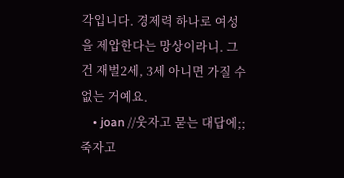각입니다. 경제력 하나로 여성을 제압한다는 망상이라니. 그건 재벌2세, 3세 아니면 가질 수 없는 거예요.
    • joan //웃자고 묻는 대답에;;죽자고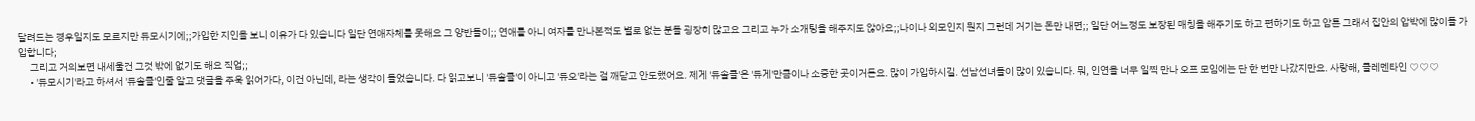달려드는 경우일지도 모르지만 듀모시기에;;가입한 지인을 보니 이유가 다 있습니다 일단 연애자체를 못해요 그 양반들이;; 연애를 아니 여자를 만나본적도 별로 없는 분들 굉장히 많고요 그리고 누가 소개팅을 해주지도 않아요;;나이나 외모인지 뭔지 그런데 거기는 돈만 내면;; 일단 어느정도 보장된 매칭을 해주기도 하고 편하기도 하고 암튼 그래서 집안의 압박에 많이들 가입합니다;
      그리고 거의보면 내세울건 그것 밖에 없기도 해요 직업;;
      • '듀모시기'라고 하셔서 '듀솔클'인줄 알고 댓글을 주욱 읽어가다, 이건 아닌데, 라는 생각이 들었습니다. 다 읽고보니 '듀솔클'이 아니고 '듀오'라는 걸 깨닫고 안도했어요. 제게 '듀솔클'은 '듀게'만큼이나 소중한 곳이거든요. 많이 가입하시길. 선남선녀들이 많이 있습니다. 뭐, 인연을 너무 일찍 만나 오프 모임에는 단 한 번만 나갔지만요. 사랑해, 클레멘타인 ♡♡♡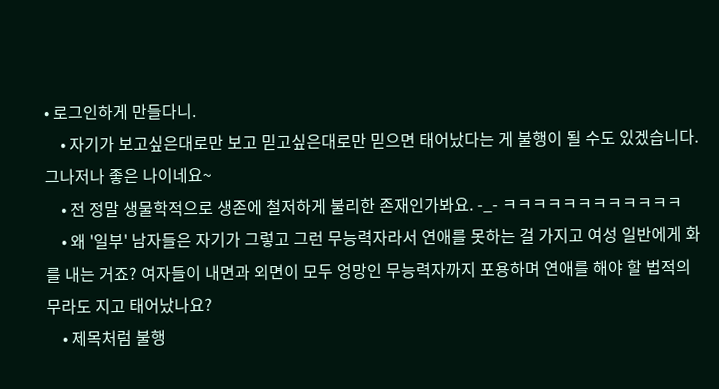• 로그인하게 만들다니.
    • 자기가 보고싶은대로만 보고 믿고싶은대로만 믿으면 태어났다는 게 불행이 될 수도 있겠습니다. 그나저나 좋은 나이네요~
    • 전 정말 생물학적으로 생존에 철저하게 불리한 존재인가봐요. -_- ㅋㅋㅋㅋㅋㅋㅋㅋㅋㅋㅋㅋ
    • 왜 '일부' 남자들은 자기가 그렇고 그런 무능력자라서 연애를 못하는 걸 가지고 여성 일반에게 화를 내는 거죠? 여자들이 내면과 외면이 모두 엉망인 무능력자까지 포용하며 연애를 해야 할 법적의무라도 지고 태어났나요?
    • 제목처럼 불행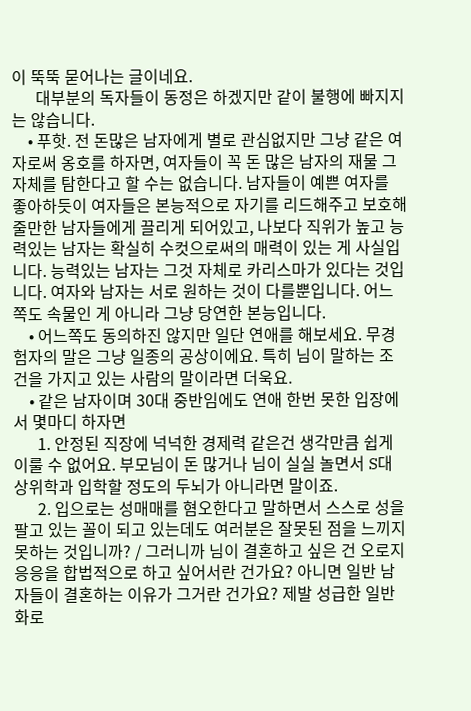이 뚝뚝 묻어나는 글이네요.
      대부분의 독자들이 동정은 하겠지만 같이 불행에 빠지지는 않습니다.
    • 푸핫. 전 돈많은 남자에게 별로 관심없지만 그냥 같은 여자로써 옹호를 하자면, 여자들이 꼭 돈 많은 남자의 재물 그 자체를 탐한다고 할 수는 없습니다. 남자들이 예쁜 여자를 좋아하듯이 여자들은 본능적으로 자기를 리드해주고 보호해줄만한 남자들에게 끌리게 되어있고, 나보다 직위가 높고 능력있는 남자는 확실히 수컷으로써의 매력이 있는 게 사실입니다. 능력있는 남자는 그것 자체로 카리스마가 있다는 것입니다. 여자와 남자는 서로 원하는 것이 다를뿐입니다. 어느 쪽도 속물인 게 아니라 그냥 당연한 본능입니다.
    • 어느쪽도 동의하진 않지만 일단 연애를 해보세요. 무경험자의 말은 그냥 일종의 공상이에요. 특히 님이 말하는 조건을 가지고 있는 사람의 말이라면 더욱요.
    • 같은 남자이며 30대 중반임에도 연애 한번 못한 입장에서 몇마디 하자면
      1. 안정된 직장에 넉넉한 경제력 같은건 생각만큼 쉽게 이룰 수 없어요. 부모님이 돈 많거나 님이 실실 놀면서 S대 상위학과 입학할 정도의 두뇌가 아니라면 말이죠.
      2. 입으로는 성매매를 혐오한다고 말하면서 스스로 성을 팔고 있는 꼴이 되고 있는데도 여러분은 잘못된 점을 느끼지 못하는 것입니까? / 그러니까 님이 결혼하고 싶은 건 오로지 응응을 합법적으로 하고 싶어서란 건가요? 아니면 일반 남자들이 결혼하는 이유가 그거란 건가요? 제발 성급한 일반화로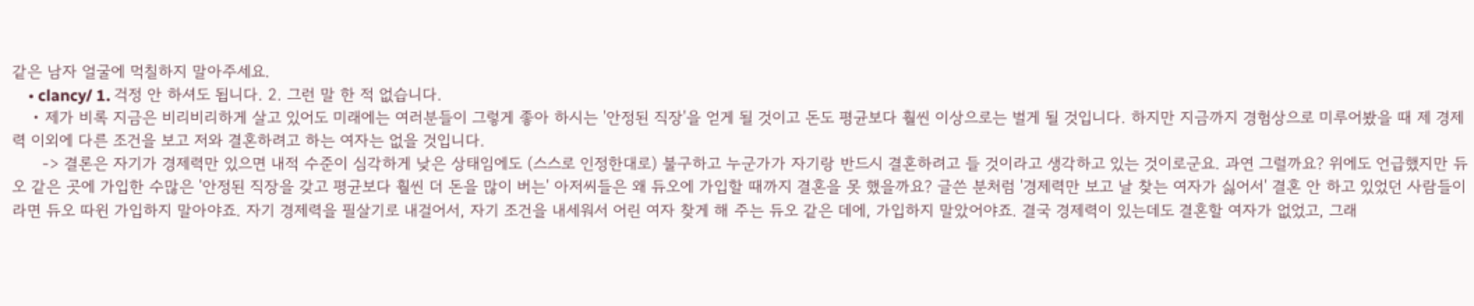같은 남자 얼굴에 먹칠하지 말아주세요.
    • clancy/ 1. 걱정 안 하셔도 됩니다. 2. 그런 말 한 적 없습니다.
    • 제가 비록 지금은 비리비리하게 살고 있어도 미래에는 여러분들이 그렇게 좋아 하시는 '안정된 직장'을 얻게 될 것이고 돈도 평균보다 훨씬 이상으로는 벌게 될 것입니다. 하지만 지금까지 경험상으로 미루어봤을 때 제 경제력 이외에 다른 조건을 보고 저와 결혼하려고 하는 여자는 없을 것입니다.
      -> 결론은 자기가 경제력만 있으면 내적 수준이 심각하게 낮은 상태임에도 (스스로 인정한대로) 불구하고 누군가가 자기랑 반드시 결혼하려고 들 것이라고 생각하고 있는 것이로군요. 과연 그럴까요? 위에도 언급했지만 듀오 같은 곳에 가입한 수많은 '안정된 직장을 갖고 평균보다 훨씬 더 돈을 많이 버는' 아저씨들은 왜 듀오에 가입할 때까지 결혼을 못 했을까요? 글쓴 분처럼 '경제력만 보고 날 찾는 여자가 싫어서' 결혼 안 하고 있었던 사람들이라면 듀오 따윈 가입하지 말아야죠. 자기 경제력을 필살기로 내걸어서, 자기 조건을 내세워서 어린 여자 찾게 해 주는 듀오 같은 데에, 가입하지 말았어야죠. 결국 경제력이 있는데도 결혼할 여자가 없었고, 그래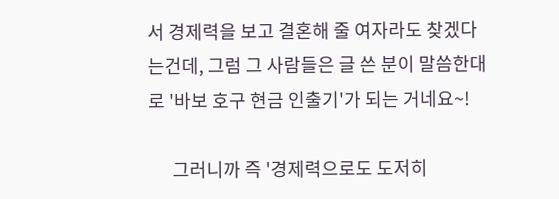서 경제력을 보고 결혼해 줄 여자라도 찾겠다는건데, 그럼 그 사람들은 글 쓴 분이 말씀한대로 '바보 호구 현금 인출기'가 되는 거네요~!

      그러니까 즉 '경제력으로도 도저히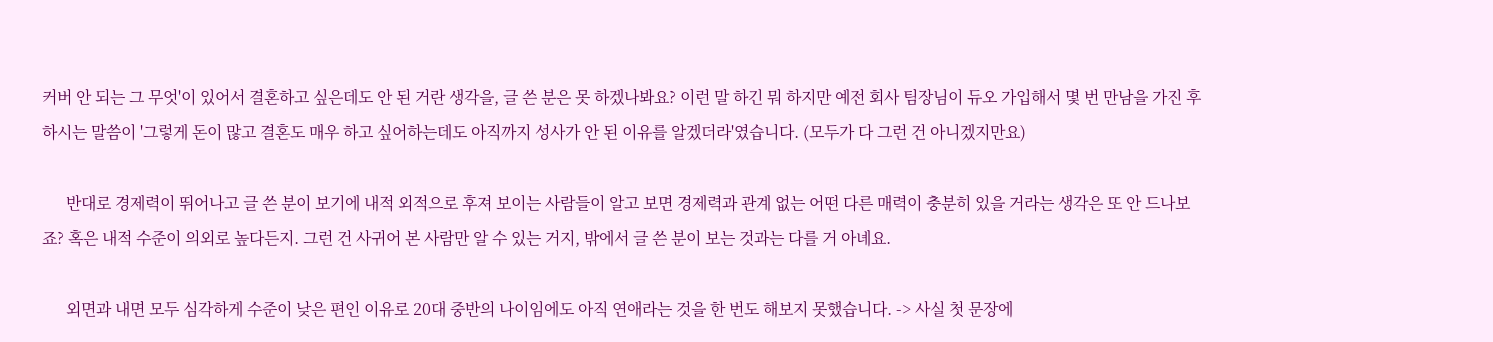커버 안 되는 그 무엇'이 있어서 결혼하고 싶은데도 안 된 거란 생각을, 글 쓴 분은 못 하겠나봐요? 이런 말 하긴 뭐 하지만 예전 회사 팀장님이 듀오 가입해서 몇 번 만남을 가진 후 하시는 말씀이 '그렇게 돈이 많고 결혼도 매우 하고 싶어하는데도 아직까지 성사가 안 된 이유를 알겠더라'였습니다. (모두가 다 그런 건 아니겠지만요)

      반대로 경제력이 뛰어나고 글 쓴 분이 보기에 내적 외적으로 후져 보이는 사람들이 알고 보면 경제력과 관계 없는 어떤 다른 매력이 충분히 있을 거라는 생각은 또 안 드나보죠? 혹은 내적 수준이 의외로 높다든지. 그런 건 사귀어 본 사람만 알 수 있는 거지, 밖에서 글 쓴 분이 보는 것과는 다를 거 아녜요.

      외면과 내면 모두 심각하게 수준이 낮은 편인 이유로 20대 중반의 나이임에도 아직 연애라는 것을 한 번도 해보지 못했습니다. -> 사실 첫 문장에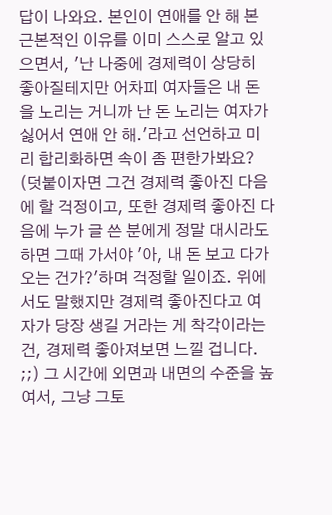답이 나와요. 본인이 연애를 안 해 본 근본적인 이유를 이미 스스로 알고 있으면서, '난 나중에 경제력이 상당히 좋아질테지만 어차피 여자들은 내 돈을 노리는 거니까 난 돈 노리는 여자가 싫어서 연애 안 해.'라고 선언하고 미리 합리화하면 속이 좀 편한가봐요? (덧붙이자면 그건 경제력 좋아진 다음에 할 걱정이고, 또한 경제력 좋아진 다음에 누가 글 쓴 분에게 정말 대시라도 하면 그때 가서야 '아, 내 돈 보고 다가오는 건가?'하며 걱정할 일이죠. 위에서도 말했지만 경제력 좋아진다고 여자가 당장 생길 거라는 게 착각이라는 건, 경제력 좋아져보면 느낄 겁니다. ;;) 그 시간에 외면과 내면의 수준을 높여서, 그냥 그토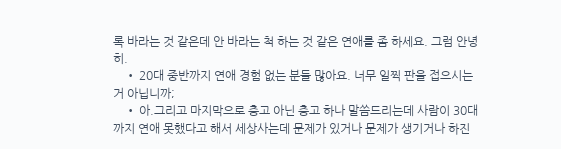록 바라는 것 같은데 안 바라는 척 하는 것 같은 연애를 좀 하세요. 그럼 안녕히.
    • 20대 중반까지 연애 경험 없는 분들 많아요. 너무 일찍 판을 접으시는 거 아닙니까;
    • 아.그리고 마지막으로 충고 아닌 충고 하나 말씀드리는데 사람이 30대까지 연애 못했다고 해서 세상사는데 문제가 있거나 문제가 생기거나 하진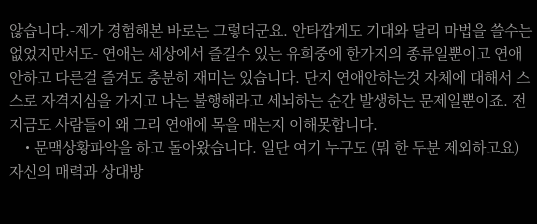않습니다.-제가 경험해본 바로는 그렇더군요. 안타깝게도 기대와 달리 마법을 쓸수는 없었지만서도- 연애는 세상에서 즐길수 있는 유희중에 한가지의 종류일뿐이고 연애안하고 다른걸 즐겨도 충분히 재미는 있습니다. 단지 연애안하는것 자체에 대해서 스스로 자격지심을 가지고 나는 불행해라고 세뇌하는 순간 발생하는 문제일뿐이죠. 전 지금도 사람들이 왜 그리 연애에 목을 매는지 이해못합니다.
    • 문맥상황파악을 하고 돌아왔습니다. 일단 여기 누구도 (뭐 한 두분 제외하고요) 자신의 매력과 상대방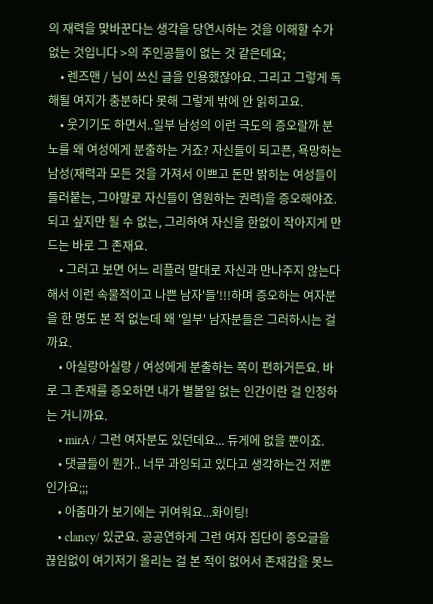의 재력을 맞바꾼다는 생각을 당연시하는 것을 이해할 수가 없는 것입니다 >의 주인공들이 없는 것 같은데요;
    • 렌즈맨 / 님이 쓰신 글을 인용했잖아요. 그리고 그렇게 독해될 여지가 충분하다 못해 그렇게 밖에 안 읽히고요.
    • 웃기기도 하면서..일부 남성의 이런 극도의 증오랄까 분노를 왜 여성에게 분출하는 거죠? 자신들이 되고픈, 욕망하는 남성(재력과 모든 것을 가져서 이쁘고 돈만 밝히는 여성들이 들러붙는, 그야말로 자신들이 염원하는 권력)을 증오해야죠. 되고 싶지만 될 수 없는, 그리하여 자신을 한없이 작아지게 만드는 바로 그 존재요.
    • 그러고 보면 어느 리플러 말대로 자신과 만나주지 않는다 해서 이런 속물적이고 나쁜 남자'들'!!!하며 증오하는 여자분을 한 명도 본 적 없는데 왜 '일부' 남자분들은 그러하시는 걸까요.
    • 아실랑아실랑 / 여성에게 분출하는 쪽이 편하거든요. 바로 그 존재를 증오하면 내가 별볼일 없는 인간이란 걸 인정하는 거니까요.
    • mirA / 그런 여자분도 있던데요... 듀게에 없을 뿐이죠.
    • 댓글들이 뭔가.. 너무 과잉되고 있다고 생각하는건 저뿐인가요;;;
    • 아줌마가 보기에는 귀여워요...화이팅!
    • clancy/ 있군요. 공공연하게 그런 여자 집단이 증오글을 끊임없이 여기저기 올리는 걸 본 적이 없어서 존재감을 못느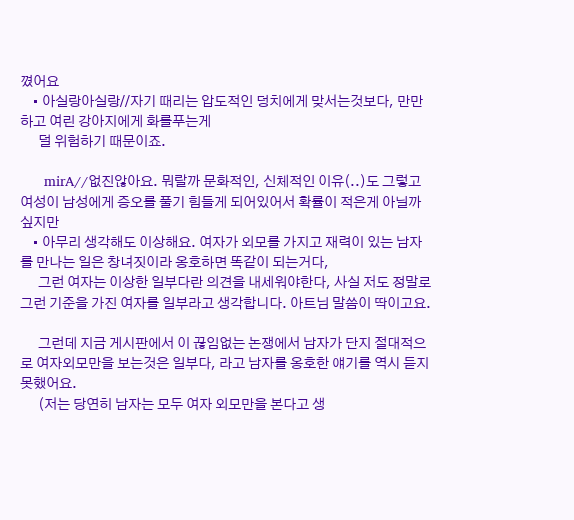꼈어요
    • 아실랑아실랑//자기 때리는 압도적인 덩치에게 맞서는것보다, 만만하고 여린 강아지에게 화를푸는게
      덜 위험하기 때문이죠.

      mirA//없진않아요. 뭐랄까 문화적인, 신체적인 이유(..)도 그렇고 여성이 남성에게 증오를 풀기 힘들게 되어있어서 확률이 적은게 아닐까 싶지만
    • 아무리 생각해도 이상해요. 여자가 외모를 가지고 재력이 있는 남자를 만나는 일은 창녀짓이라 옹호하면 똑같이 되는거다,
      그런 여자는 이상한 일부다란 의견을 내세워야한다, 사실 저도 정말로 그런 기준을 가진 여자를 일부라고 생각합니다. 아트님 말씀이 딱이고요.

      그런데 지금 게시판에서 이 끊임없는 논쟁에서 남자가 단지 절대적으로 여자외모만을 보는것은 일부다, 라고 남자를 옹호한 얘기를 역시 듣지 못했어요.
      (저는 당연히 남자는 모두 여자 외모만을 본다고 생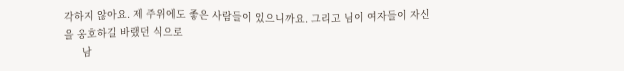각하지 않아요. 제 주위에도 좋은 사람들이 있으니까요. 그리고 님이 여자들이 자신을 옹호하길 바랬던 식으로
      남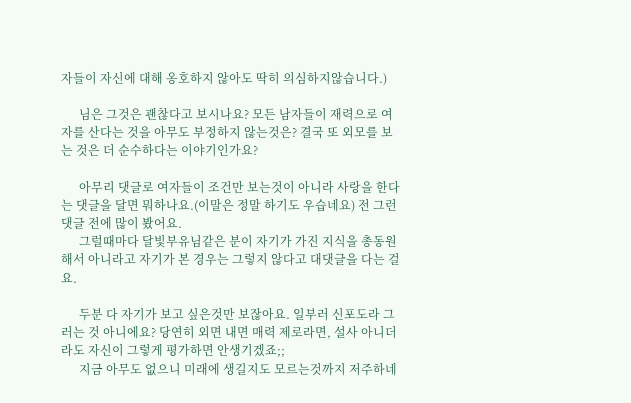자들이 자신에 대해 옹호하지 않아도 딱히 의심하지않습니다.)

      님은 그것은 괜찮다고 보시나요? 모든 남자들이 재력으로 여자를 산다는 것을 아무도 부정하지 않는것은? 결국 또 외모를 보는 것은 더 순수하다는 이야기인가요?

      아무리 댓글로 여자들이 조건만 보는것이 아니라 사랑을 한다는 댓글을 달면 뭐하나요.(이말은 정말 하기도 우습네요) 전 그런 댓글 전에 많이 봤어요.
      그럴때마다 달빛부유님같은 분이 자기가 가진 지식을 총동원해서 아니라고 자기가 본 경우는 그렇지 않다고 대댓글을 다는 걸요.

      두분 다 자기가 보고 싶은것만 보잖아요. 일부러 신포도라 그러는 것 아니에요? 당연히 외면 내면 매력 제로라면, 설사 아니더라도 자신이 그렇게 평가하면 안생기겠죠;;
      지금 아무도 없으니 미래에 생길지도 모르는것까지 저주하네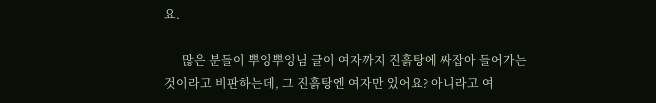요.

      많은 분들이 뿌잉뿌잉님 글이 여자까지 진흙탕에 싸잡아 들어가는 것이라고 비판하는데, 그 진흙탕엔 여자만 있어요? 아니라고 여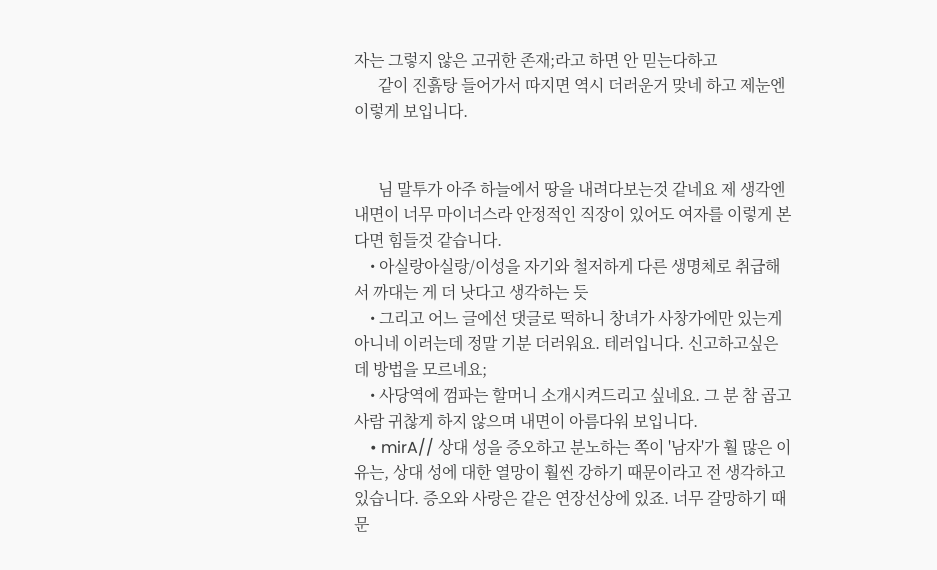자는 그렇지 않은 고귀한 존재;라고 하면 안 믿는다하고
      같이 진흙탕 들어가서 따지면 역시 더러운거 맞네 하고 제눈엔 이렇게 보입니다.


      님 말투가 아주 하늘에서 땅을 내려다보는것 같네요 제 생각엔 내면이 너무 마이너스라 안정적인 직장이 있어도 여자를 이렇게 본다면 힘들것 같습니다.
    • 아실랑아실랑/이성을 자기와 철저하게 다른 생명체로 취급해서 까대는 게 더 낫다고 생각하는 듯
    • 그리고 어느 글에선 댓글로 떡하니 창녀가 사창가에만 있는게 아니네 이러는데 정말 기분 더러워요. 테러입니다. 신고하고싶은데 방법을 모르네요;
    • 사당역에 껌파는 할머니 소개시켜드리고 싶네요. 그 분 참 곱고 사람 귀찮게 하지 않으며 내면이 아름다워 보입니다.
    • mirA// 상대 성을 증오하고 분노하는 쪽이 '남자'가 훨 많은 이유는, 상대 성에 대한 열망이 훨씬 강하기 때문이라고 전 생각하고 있습니다. 증오와 사랑은 같은 연장선상에 있죠. 너무 갈망하기 때문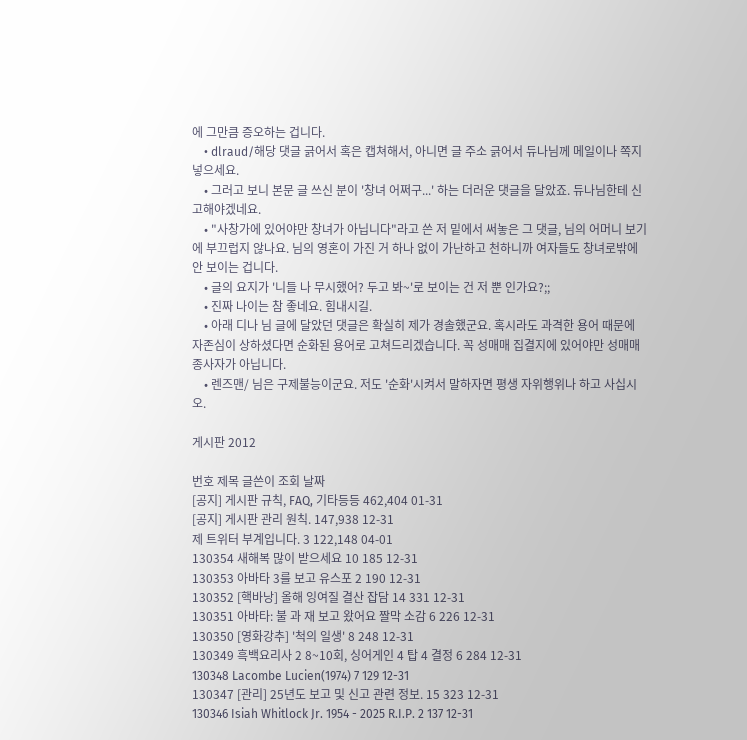에 그만큼 증오하는 겁니다.
    • dlraud/해당 댓글 긁어서 혹은 캡쳐해서, 아니면 글 주소 긁어서 듀나님께 메일이나 쪽지 넣으세요.
    • 그러고 보니 본문 글 쓰신 분이 '창녀 어쩌구...' 하는 더러운 댓글을 달았죠. 듀나님한테 신고해야겠네요.
    • "사창가에 있어야만 창녀가 아닙니다"라고 쓴 저 밑에서 써놓은 그 댓글, 님의 어머니 보기에 부끄럽지 않나요. 님의 영혼이 가진 거 하나 없이 가난하고 천하니까 여자들도 창녀로밖에 안 보이는 겁니다.
    • 글의 요지가 '니들 나 무시했어? 두고 봐~'로 보이는 건 저 뿐 인가요?;;
    • 진짜 나이는 참 좋네요. 힘내시길.
    • 아래 디나 님 글에 달았던 댓글은 확실히 제가 경솔했군요. 혹시라도 과격한 용어 때문에 자존심이 상하셨다면 순화된 용어로 고쳐드리겠습니다. 꼭 성매매 집결지에 있어야만 성매매 종사자가 아닙니다.
    • 렌즈맨/ 님은 구제불능이군요. 저도 '순화'시켜서 말하자면 평생 자위행위나 하고 사십시오.

게시판 2012

번호 제목 글쓴이 조회 날짜
[공지] 게시판 규칙, FAQ, 기타등등 462,404 01-31
[공지] 게시판 관리 원칙. 147,938 12-31
제 트위터 부계입니다. 3 122,148 04-01
130354 새해복 많이 받으세요 10 185 12-31
130353 아바타 3를 보고 유스포 2 190 12-31
130352 [핵바낭] 올해 잉여질 결산 잡담 14 331 12-31
130351 아바타: 불 과 재 보고 왔어요 짤막 소감 6 226 12-31
130350 [영화강추] '척의 일생' 8 248 12-31
130349 흑백요리사 2 8~10회, 싱어게인 4 탑 4 결정 6 284 12-31
130348 Lacombe Lucien(1974) 7 129 12-31
130347 [관리] 25년도 보고 및 신고 관련 정보. 15 323 12-31
130346 Isiah Whitlock Jr. 1954 - 2025 R.I.P. 2 137 12-31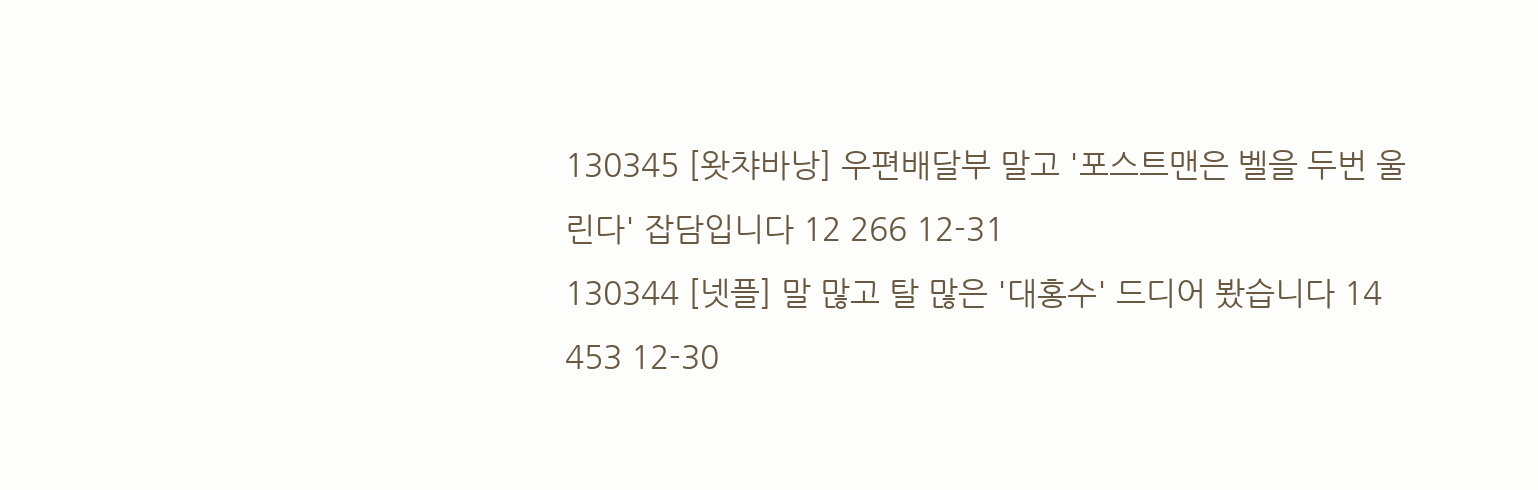130345 [왓챠바낭] 우편배달부 말고 '포스트맨은 벨을 두번 울린다' 잡담입니다 12 266 12-31
130344 [넷플] 말 많고 탈 많은 '대홍수' 드디어 봤습니다 14 453 12-30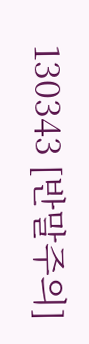130343 [반말주의]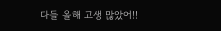다들 올해 고생 많았어!!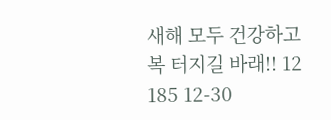새해 모두 건강하고 복 터지길 바래!! 12 185 12-30